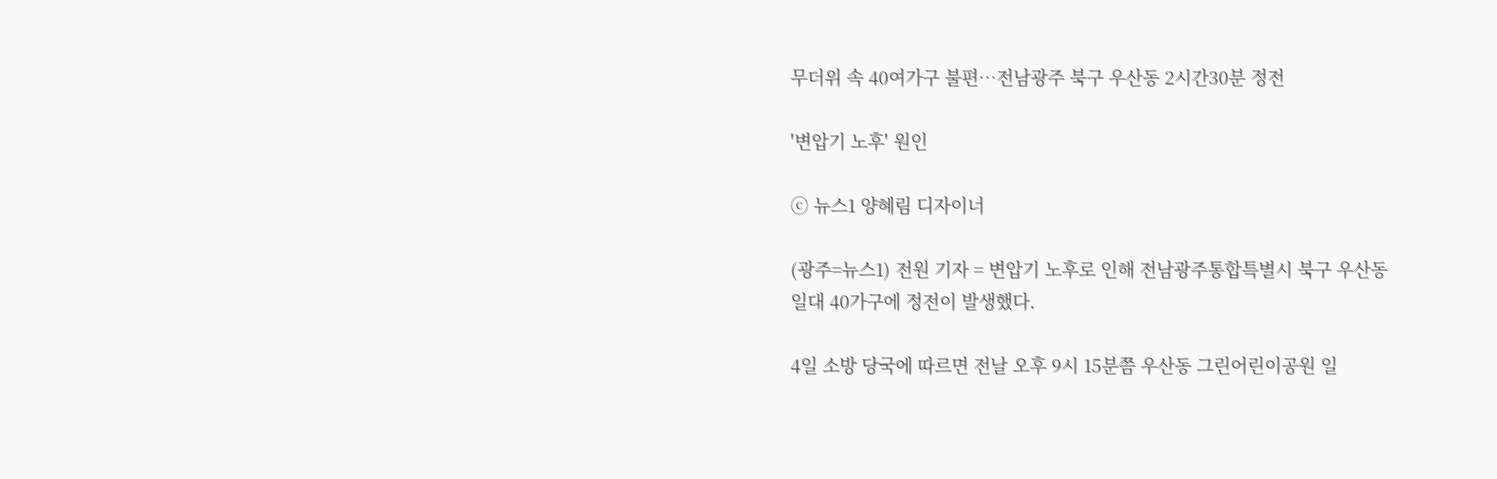무더위 속 40여가구 불편…전남광주 북구 우산동 2시간30분 정전

'변압기 노후' 원인

ⓒ 뉴스1 양혜림 디자이너

(광주=뉴스1) 전원 기자 = 변압기 노후로 인해 전남광주통합특별시 북구 우산동 일대 40가구에 정전이 발생했다.

4일 소방 당국에 따르면 전날 오후 9시 15분쯤 우산동 그린어린이공원 일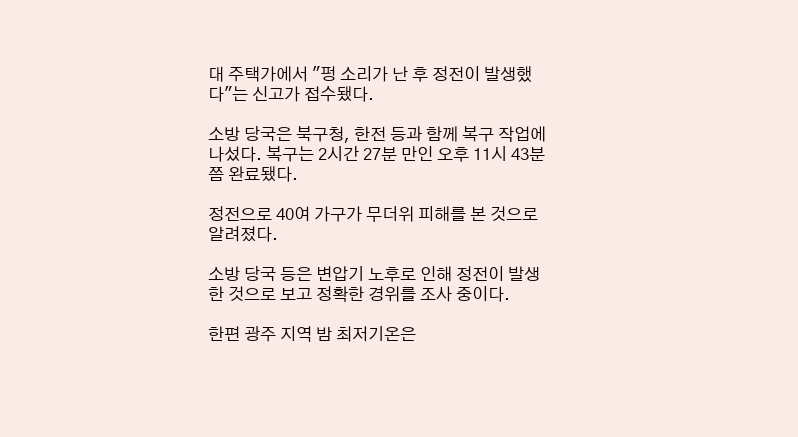대 주택가에서 "펑 소리가 난 후 정전이 발생했다"는 신고가 접수됐다.

소방 당국은 북구청, 한전 등과 함께 복구 작업에 나섰다. 복구는 2시간 27분 만인 오후 11시 43분쯤 완료됐다.

정전으로 40여 가구가 무더위 피해를 본 것으로 알려졌다.

소방 당국 등은 변압기 노후로 인해 정전이 발생한 것으로 보고 정확한 경위를 조사 중이다.

한편 광주 지역 밤 최저기온은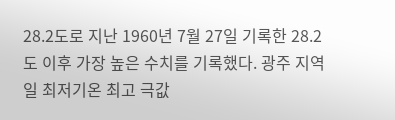28.2도로 지난 1960년 7월 27일 기록한 28.2도 이후 가장 높은 수치를 기록했다. 광주 지역 일 최저기온 최고 극값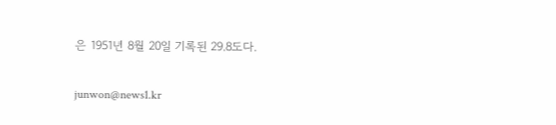은 1951년 8월 20일 기록된 29.8도다.

junwon@news1.kr